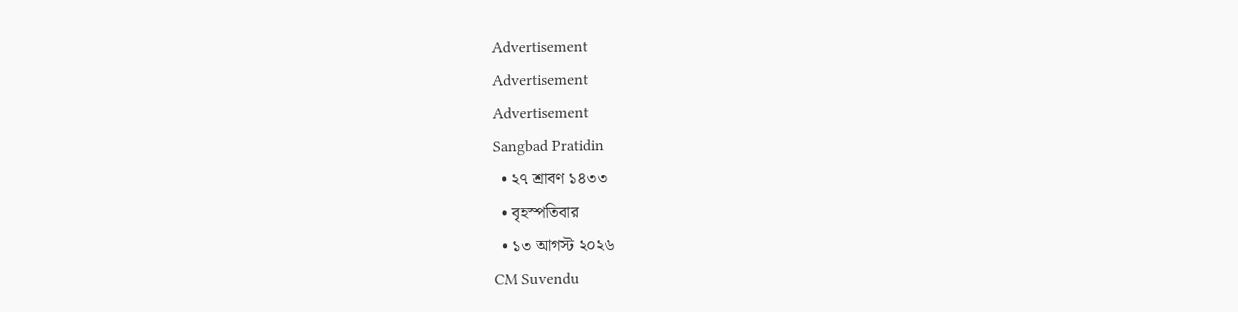Advertisement
Advertisement
Advertisement
Sangbad Pratidin
  • ২৭ শ্রাবণ ১৪৩৩
  • বৃহস্পতিবার
  • ১৩ আগস্ট ২০২৬
CM Suvendu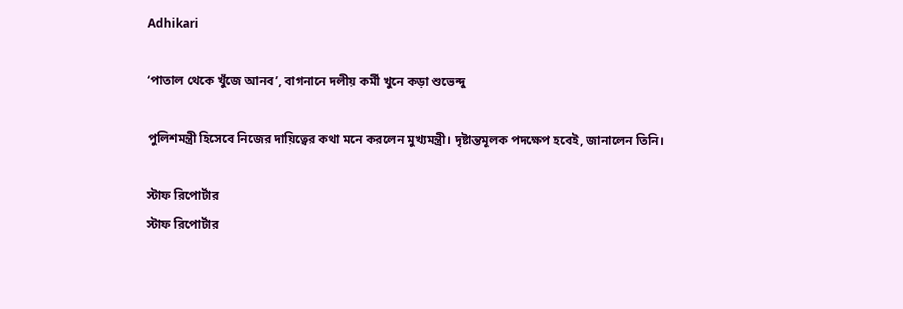Adhikari

‘পাতাল থেকে খুঁজে আনব’, বাগনানে দলীয় কর্মী খুনে কড়া শুভেন্দু

পুলিশমন্ত্রী হিসেবে নিজের দায়িত্বের কথা মনে করলেন মুখ্যমন্ত্রী। দৃষ্টান্তমূলক পদক্ষেপ হবেই, জানালেন তিনি।

স্টাফ রিপোর্টার
স্টাফ রিপোর্টার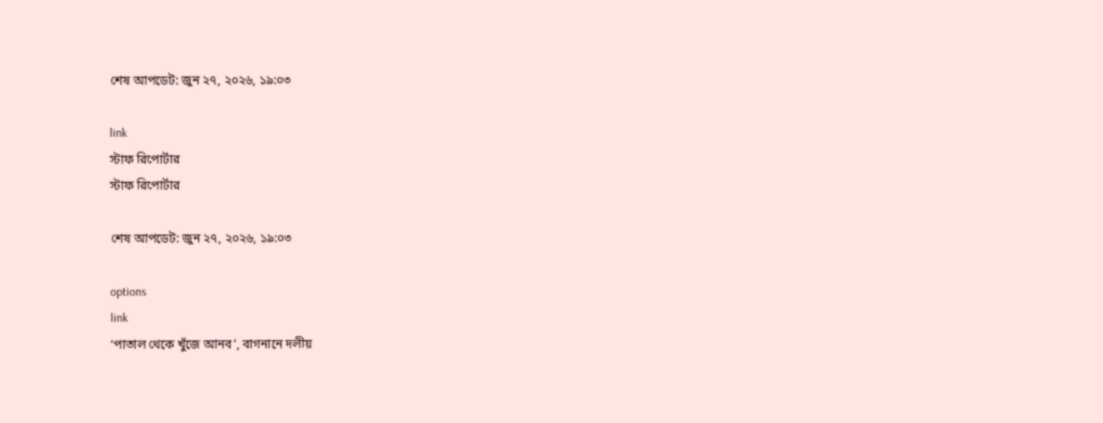শেষ আপডেট: জুন ২৭, ২০২৬, ১৯:০৩

link
স্টাফ রিপোর্টার
স্টাফ রিপোর্টার

শেষ আপডেট: জুন ২৭, ২০২৬, ১৯:০৩

options
link
‘পাতাল থেকে খুঁজে আনব’, বাগনানে দলীয়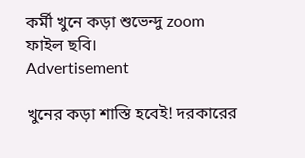কর্মী খুনে কড়া শুভেন্দু zoom
ফাইল ছবি।
Advertisement

খুনের কড়া শাস্তি হবেই! দরকারের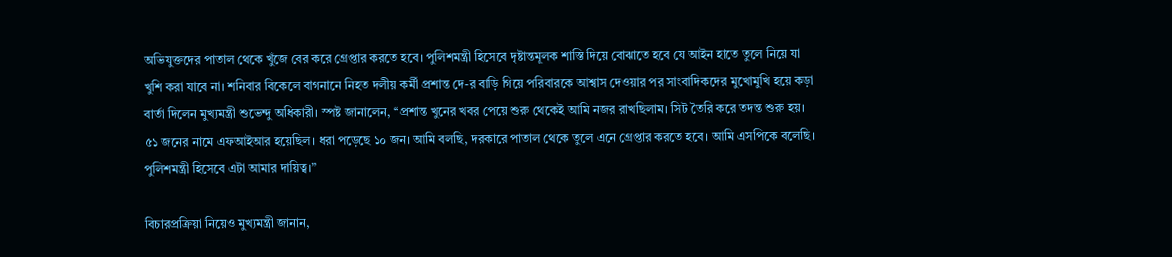অভিযুক্তদের পাতাল থেকে খুঁজে বের করে গ্রেপ্তার করতে হবে। পুলিশমন্ত্রী হিসেবে দৃষ্টান্তমূলক শাস্তি দিয়ে বোঝাতে হবে যে আইন হাতে তুলে নিয়ে যা খুশি করা যাবে না। শনিবার বিকেলে বাগনানে নিহত দলীয় কর্মী প্রশান্ত দে-র বাড়ি গিয়ে পরিবারকে আশ্বাস দেওয়ার পর সাংবাদিকদের মুখোমুখি হয়ে কড়া বার্তা দিলেন মুখ্যমন্ত্রী শুভেন্দু অধিকারী। স্পষ্ট জানালেন, ‘‘প্রশান্ত খুনের খবর পেয়ে শুরু থেকেই আমি নজর রাখছিলাম। সিট তৈরি করে তদন্ত শুরু হয়। ৫১ জনের নামে এফআইআর হয়েছিল। ধরা পড়েছে ১০ জন। আমি বলছি, দরকারে পাতাল থেকে তুলে এনে গ্রেপ্তার করতে হবে। আমি এসপিকে বলেছি। পুলিশমন্ত্রী হিসেবে এটা আমার দায়িত্ব।”

বিচারপ্রক্রিয়া নিয়েও মুখ্যমন্ত্রী জানান,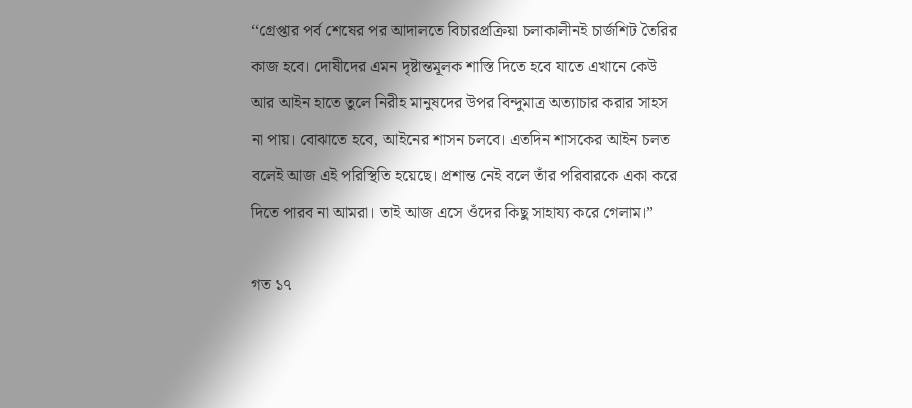‘‘গ্রেপ্তার পর্ব শেষের পর আদালতে বিচারপ্রক্রিয়া চলাকালীনই চার্জশিট তৈরির কাজ হবে। দোষীদের এমন দৃষ্টান্তমূলক শাস্তি দিতে হবে যাতে এখানে কেউ আর আইন হাতে তুলে নিরীহ মানুষদের উপর বিন্দুমাত্র অত্যাচার করার সাহস না পায়। বোঝাতে হবে, আইনের শাসন চলবে। এতদিন শাসকের আইন চলত বলেই আজ এই পরিস্থিতি হয়েছে। প্রশান্ত নেই বলে তাঁর পরিবারকে একা করে দিতে পারব না আমরা। তাই আজ এসে ওঁদের কিছু সাহায্য করে গেলাম।”

গত ১৭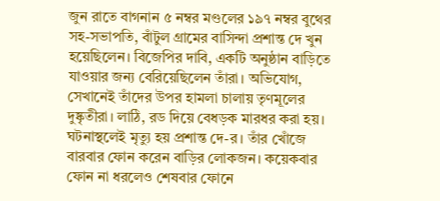জুন রাতে বাগনান ৫ নম্বর মণ্ডলের ১৯৭ নম্বর বুথের সহ-সভাপতি, বাঁটুল গ্রামের বাসিন্দা প্রশান্ত দে খুন হয়েছিলেন। বিজেপির দাবি, একটি অনুষ্ঠান বাড়িতে যাওয়ার জন্য বেরিয়েছিলেন তাঁরা। অভিযোগ, সেখানেই তাঁদের উপর হামলা চালায় তৃণমূলের দুষ্কৃতীরা। লাঠি, রড দিয়ে বেধড়ক মারধর করা হয়। ঘটনাস্থলেই মৃত্যু হয় প্রশান্ত দে-র। তাঁর খোঁজে বারবার ফোন করেন বাড়ির লোকজন। কয়েকবার ফোন না ধরলেও শেষবার ফোনে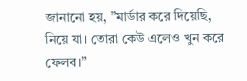জানানো হয়, ”মার্ডার করে দিয়েছি, নিয়ে যা। তোরা কেউ এলেও খুন করে ফেলব।”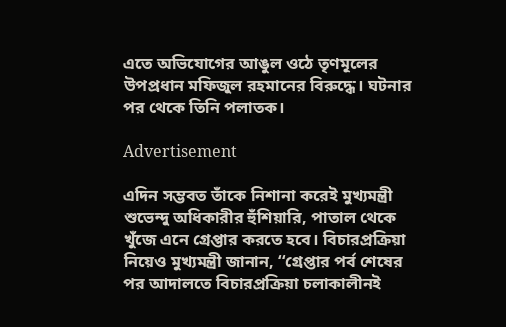এতে অভিযোগের আঙুল ওঠে তৃণমূলের উপপ্রধান মফিজুল রহমানের বিরুদ্ধে। ঘটনার পর থেকে তিনি পলাতক।

Advertisement

এদিন সম্ভবত তাঁকে নিশানা করেই মুখ্যমন্ত্রী শুভেন্দু অধিকারীর হুঁশিয়ারি, পাতাল থেকে খুঁজে এনে গ্রেপ্তার করতে হবে। বিচারপ্রক্রিয়া নিয়েও মুখ্যমন্ত্রী জানান, ‘‘গ্রেপ্তার পর্ব শেষের পর আদালতে বিচারপ্রক্রিয়া চলাকালীনই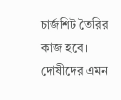চার্জশিট তৈরির কাজ হবে। দোষীদের এমন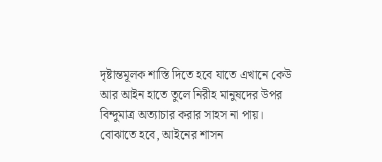দৃষ্টান্তমূলক শাস্তি দিতে হবে যাতে এখানে কেউ আর আইন হাতে তুলে নিরীহ মানুষদের উপর বিন্দুমাত্র অত্যাচার করার সাহস না পায়। বোঝাতে হবে, আইনের শাসন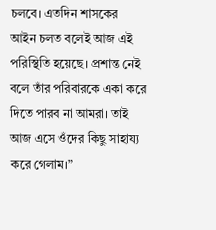চলবে। এতদিন শাসকের আইন চলত বলেই আজ এই পরিস্থিতি হয়েছে। প্রশান্ত নেই বলে তাঁর পরিবারকে একা করে দিতে পারব না আমরা। তাই আজ এসে ওঁদের কিছু সাহায্য করে গেলাম।”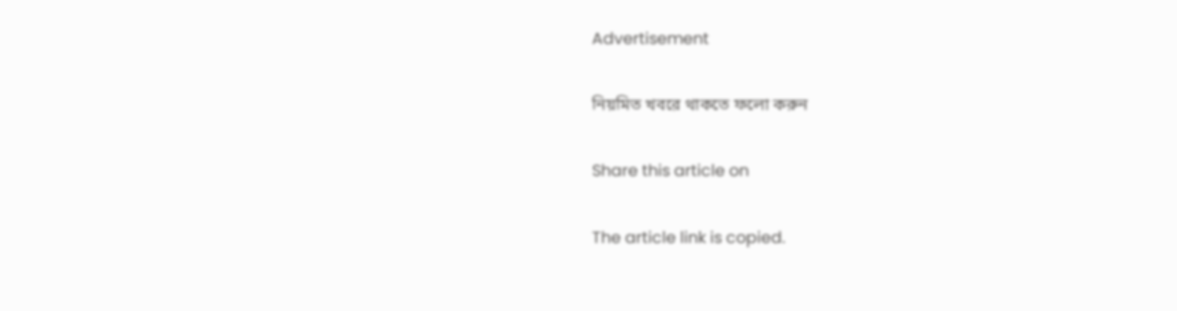Advertisement

নিয়মিত খবরে থাকতে ফলো করুন

Share this article on

The article link is copied.